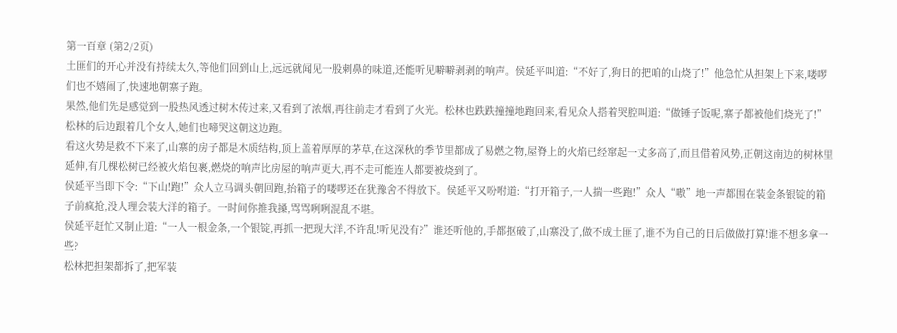第一百章 (第2/2页)
土匪们的开心并没有持续太久,等他们回到山上,远远就闻见一股刺鼻的味道,还能听见噼噼剥剥的响声。侯延平叫道:“不好了,狗日的把咱的山烧了!”他急忙从担架上下来,喽啰们也不嬉闹了,快速地朝寨子跑。
果然,他们先是感觉到一股热风透过树木传过来,又看到了浓烟,再往前走才看到了火光。松林也跌跌撞撞地跑回来,看见众人搭着哭腔叫道:“做锤子饭呢,寨子都被他们烧光了!”松林的后边跟着几个女人,她们也啼哭这朝这边跑。
看这火势是救不下来了,山寨的房子都是木质结构,顶上盖着厚厚的茅草,在这深秋的季节里都成了易燃之物,屋脊上的火焰已经窜起一丈多高了,而且借着风势,正朝这南边的树林里延伸,有几棵松树已经被火焰包裹,燃烧的响声比房屋的响声更大,再不走可能连人都要被烧到了。
侯延平当即下令:“下山!跑!”众人立马调头朝回跑,抬箱子的喽啰还在犹豫舍不得放下。侯延平又吩咐道:“打开箱子,一人揣一些跑!”众人“嗷”地一声都围在装金条银锭的箱子前疯抢,没人理会装大洋的箱子。一时间你推我搡,骂骂咧咧混乱不堪。
侯延平赶忙又制止道:“一人一根金条,一个银锭,再抓一把现大洋,不许乱!听见没有?”谁还听他的,手都抠破了,山寨没了,做不成土匪了,谁不为自己的日后做做打算!谁不想多拿一些?
松林把担架都拆了,把军装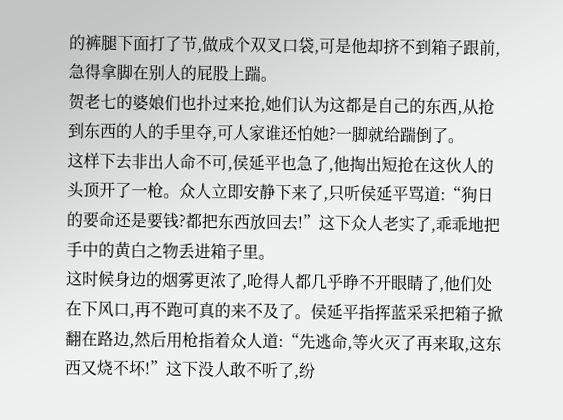的裤腿下面打了节,做成个双叉口袋,可是他却挤不到箱子跟前,急得拿脚在别人的屁股上踹。
贺老七的婆娘们也扑过来抢,她们认为这都是自己的东西,从抢到东西的人的手里夺,可人家谁还怕她?一脚就给踹倒了。
这样下去非出人命不可,侯延平也急了,他掏出短抢在这伙人的头顶开了一枪。众人立即安静下来了,只听侯延平骂道:“狗日的要命还是要钱?都把东西放回去!”这下众人老实了,乖乖地把手中的黄白之物丢进箱子里。
这时候身边的烟雾更浓了,呛得人都几乎睁不开眼睛了,他们处在下风口,再不跑可真的来不及了。侯延平指挥蓝采采把箱子掀翻在路边,然后用枪指着众人道:“先逃命,等火灭了再来取,这东西又烧不坏!”这下没人敢不听了,纷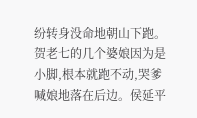纷转身没命地朝山下跑。
贺老七的几个婆娘因为是小脚,根本就跑不动,哭爹喊娘地落在后边。侯延平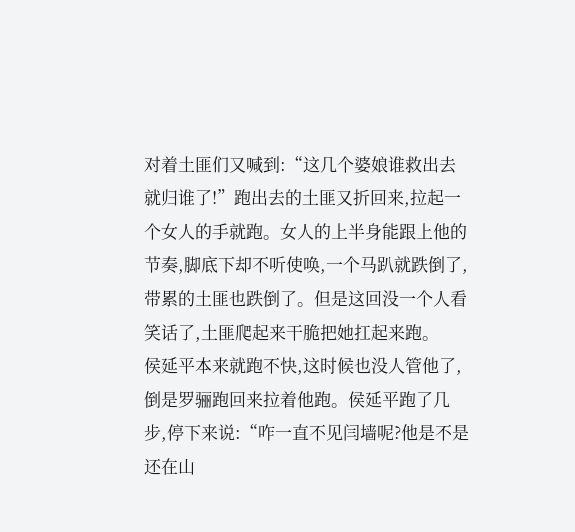对着土匪们又喊到:“这几个婆娘谁救出去就归谁了!”跑出去的土匪又折回来,拉起一个女人的手就跑。女人的上半身能跟上他的节奏,脚底下却不听使唤,一个马趴就跌倒了,带累的土匪也跌倒了。但是这回没一个人看笑话了,土匪爬起来干脆把她扛起来跑。
侯延平本来就跑不快,这时候也没人管他了,倒是罗骊跑回来拉着他跑。侯延平跑了几步,停下来说:“咋一直不见闫墙呢?他是不是还在山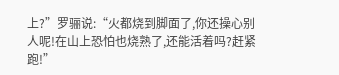上?”罗骊说:“火都烧到脚面了,你还操心别人呢!在山上恐怕也烧熟了,还能活着吗?赶紧跑!”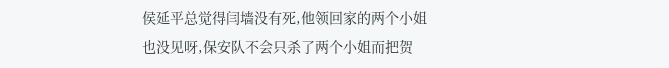侯延平总觉得闫墙没有死,他领回家的两个小姐也没见呀,保安队不会只杀了两个小姐而把贺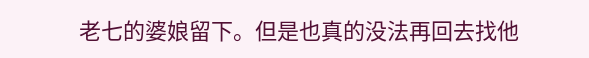老七的婆娘留下。但是也真的没法再回去找他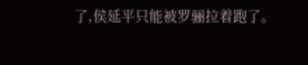了,侯延平只能被罗骊拉着跑了。